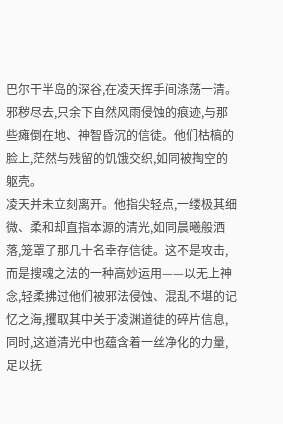巴尔干半岛的深谷,在凌天挥手间涤荡一清。邪秽尽去,只余下自然风雨侵蚀的痕迹,与那些瘫倒在地、神智昏沉的信徒。他们枯槁的脸上,茫然与残留的饥饿交织,如同被掏空的躯壳。
凌天并未立刻离开。他指尖轻点,一缕极其细微、柔和却直指本源的清光,如同晨曦般洒落,笼罩了那几十名幸存信徒。这不是攻击,而是搜魂之法的一种高妙运用——以无上神念,轻柔拂过他们被邪法侵蚀、混乱不堪的记忆之海,攫取其中关于凌渊道徒的碎片信息,同时,这道清光中也蕴含着一丝净化的力量,足以抚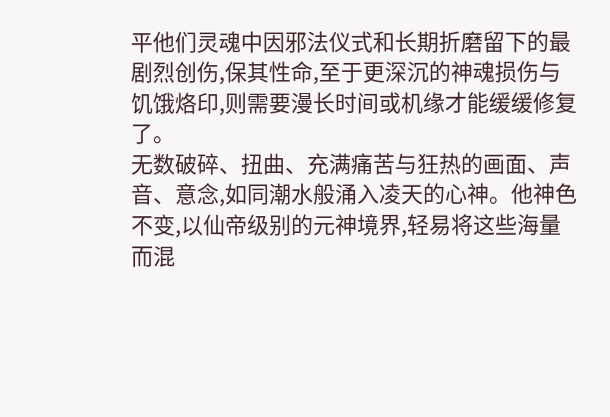平他们灵魂中因邪法仪式和长期折磨留下的最剧烈创伤,保其性命,至于更深沉的神魂损伤与饥饿烙印,则需要漫长时间或机缘才能缓缓修复了。
无数破碎、扭曲、充满痛苦与狂热的画面、声音、意念,如同潮水般涌入凌天的心神。他神色不变,以仙帝级别的元神境界,轻易将这些海量而混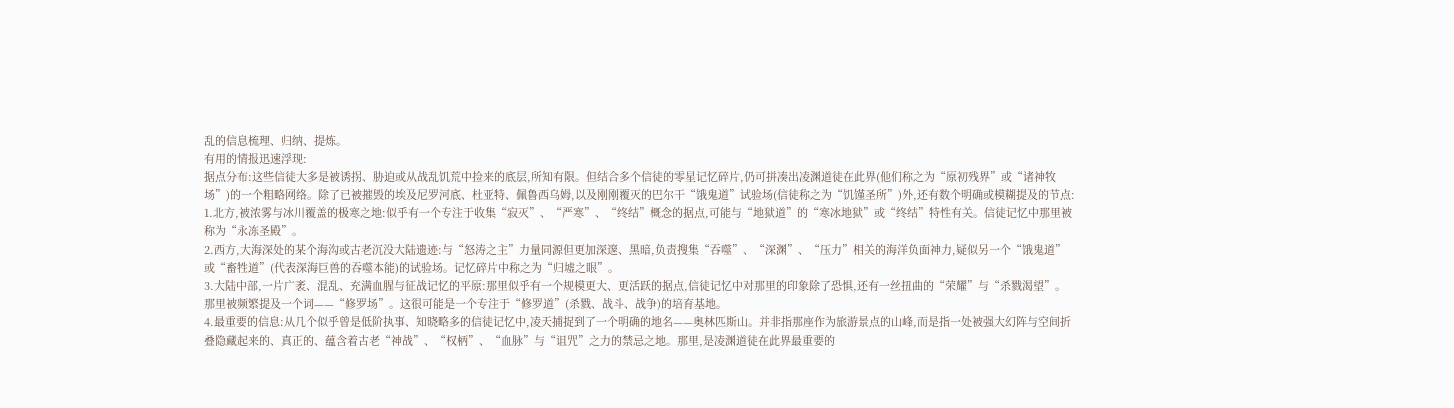乱的信息梳理、归纳、提炼。
有用的情报迅速浮现:
据点分布:这些信徒大多是被诱拐、胁迫或从战乱饥荒中捡来的底层,所知有限。但结合多个信徒的零星记忆碎片,仍可拼凑出凌渊道徒在此界(他们称之为“原初残界”或“诸神牧场”)的一个粗略网络。除了已被摧毁的埃及尼罗河底、杜亚特、佩鲁西乌姆,以及刚刚覆灭的巴尔干“饿鬼道”试验场(信徒称之为“饥馑圣所”)外,还有数个明确或模糊提及的节点:
1.北方,被浓雾与冰川覆盖的极寒之地:似乎有一个专注于收集“寂灭”、“严寒”、“终结”概念的据点,可能与“地狱道”的“寒冰地狱”或“终结”特性有关。信徒记忆中那里被称为“永冻圣殿”。
2.西方,大海深处的某个海沟或古老沉没大陆遗迹:与“怒涛之主”力量同源但更加深邃、黑暗,负责搜集“吞噬”、“深渊”、“压力”相关的海洋负面神力,疑似另一个“饿鬼道”或“畜牲道”(代表深海巨兽的吞噬本能)的试验场。记忆碎片中称之为“归墟之眼”。
3.大陆中部,一片广袤、混乱、充满血腥与征战记忆的平原:那里似乎有一个规模更大、更活跃的据点,信徒记忆中对那里的印象除了恐惧,还有一丝扭曲的“荣耀”与“杀戮渴望”。那里被频繁提及一个词——“修罗场”。这很可能是一个专注于“修罗道”(杀戮、战斗、战争)的培育基地。
4.最重要的信息:从几个似乎曾是低阶执事、知晓略多的信徒记忆中,凌天捕捉到了一个明确的地名——奥林匹斯山。并非指那座作为旅游景点的山峰,而是指一处被强大幻阵与空间折叠隐藏起来的、真正的、蕴含着古老“神战”、“权柄”、“血脉”与“诅咒”之力的禁忌之地。那里,是凌渊道徒在此界最重要的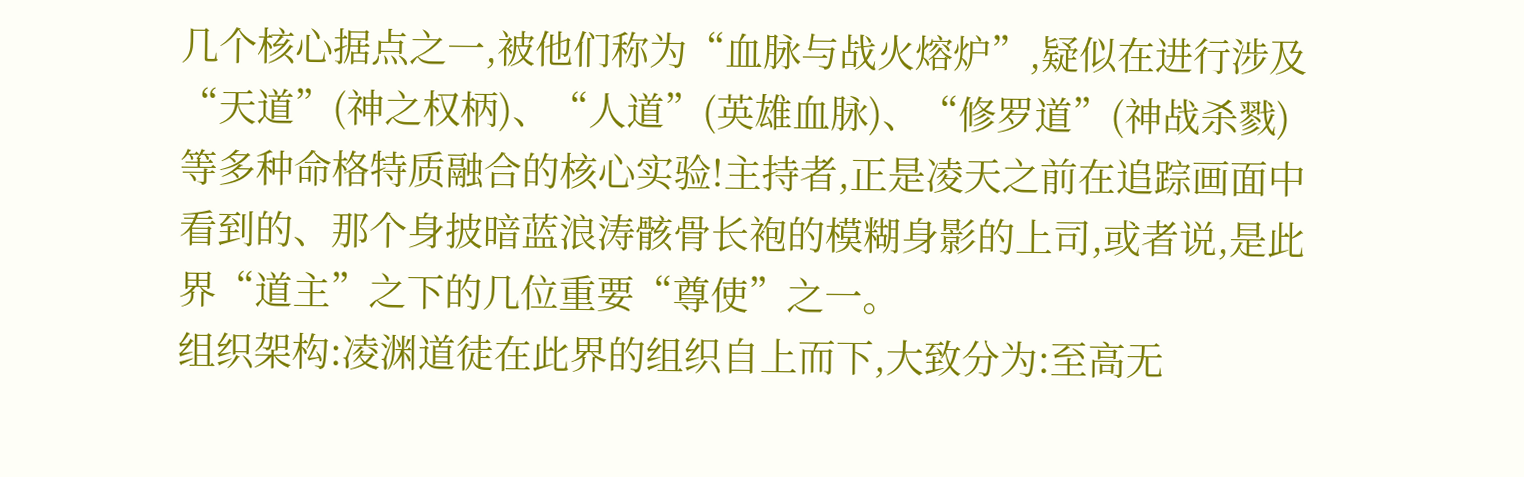几个核心据点之一,被他们称为“血脉与战火熔炉”,疑似在进行涉及“天道”(神之权柄)、“人道”(英雄血脉)、“修罗道”(神战杀戮)等多种命格特质融合的核心实验!主持者,正是凌天之前在追踪画面中看到的、那个身披暗蓝浪涛骸骨长袍的模糊身影的上司,或者说,是此界“道主”之下的几位重要“尊使”之一。
组织架构:凌渊道徒在此界的组织自上而下,大致分为:至高无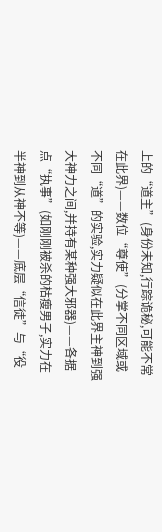上的“道主”(身份未知,行踪诡秘,可能不常在此界)——数位“尊使”(分掌不同区域或不同“道”的实验,实力疑似在此界主神到强大神力之间,并持有某种强大邪器)——各据点“执事”(如刚刚被杀的枯瘦男子,实力在半神到从神不等)——底层“信徒”与“役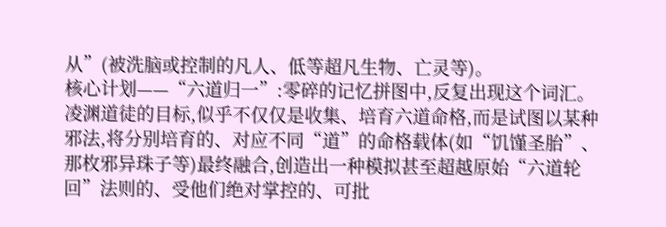从”(被洗脑或控制的凡人、低等超凡生物、亡灵等)。
核心计划——“六道归一”:零碎的记忆拼图中,反复出现这个词汇。凌渊道徒的目标,似乎不仅仅是收集、培育六道命格,而是试图以某种邪法,将分别培育的、对应不同“道”的命格载体(如“饥馑圣胎”、那枚邪异珠子等)最终融合,创造出一种模拟甚至超越原始“六道轮回”法则的、受他们绝对掌控的、可批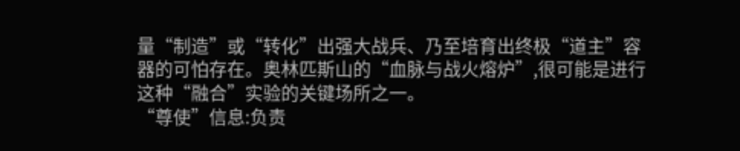量“制造”或“转化”出强大战兵、乃至培育出终极“道主”容器的可怕存在。奥林匹斯山的“血脉与战火熔炉”,很可能是进行这种“融合”实验的关键场所之一。
“尊使”信息:负责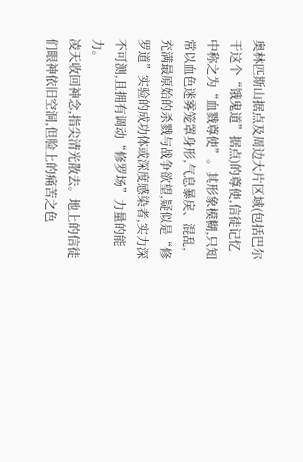奥林匹斯山据点及周边大片区域(包括巴尔干这个“饿鬼道”据点)的尊使,信徒记忆中称之为“血戮尊使”。其形象模糊,只知常以血色迷雾笼罩身形,气息暴戾、混乱,充满最原始的杀戮与战争欲望,疑似是“修罗道”实验的成功体或深度感染者,实力深不可测,且拥有调动“修罗场”力量的能力。
凌天收回神念,指尖清光散去。地上的信徒们眼神依旧空洞,但脸上的痛苦之色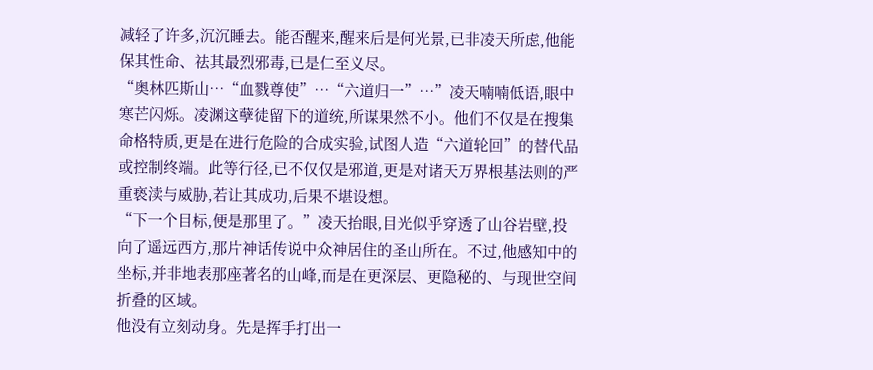减轻了许多,沉沉睡去。能否醒来,醒来后是何光景,已非凌天所虑,他能保其性命、祛其最烈邪毒,已是仁至义尽。
“奥林匹斯山…“血戮尊使”…“六道归一”…”凌天喃喃低语,眼中寒芒闪烁。凌渊这孽徒留下的道统,所谋果然不小。他们不仅是在搜集命格特质,更是在进行危险的合成实验,试图人造“六道轮回”的替代品或控制终端。此等行径,已不仅仅是邪道,更是对诸天万界根基法则的严重亵渎与威胁,若让其成功,后果不堪设想。
“下一个目标,便是那里了。”凌天抬眼,目光似乎穿透了山谷岩壁,投向了遥远西方,那片神话传说中众神居住的圣山所在。不过,他感知中的坐标,并非地表那座著名的山峰,而是在更深层、更隐秘的、与现世空间折叠的区域。
他没有立刻动身。先是挥手打出一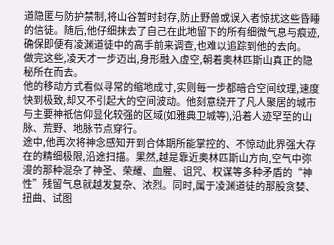道隐匿与防护禁制,将山谷暂时封存,防止野兽或误入者惊扰这些昏睡的信徒。随后,他仔细抹去了自己在此地留下的所有细微气息与痕迹,确保即便有凌渊道徒中的高手前来调查,也难以追踪到他的去向。
做完这些,凌天才一步迈出,身形融入虚空,朝着奥林匹斯山真正的隐秘所在而去。
他的移动方式看似寻常的缩地成寸,实则每一步都暗合空间纹理,速度快到极致,却又不引起大的空间波动。他刻意绕开了凡人聚居的城市与主要神祇信仰显化较强的区域(如雅典卫城等),沿着人迹罕至的山脉、荒野、地脉节点穿行。
途中,他再次将神念感知开到合体期所能掌控的、不惊动此界强大存在的精细极限,沿途扫描。果然,越是靠近奥林匹斯山方向,空气中弥漫的那种混杂了神圣、荣耀、血腥、诅咒、权谋等多种矛盾的“神性”残留气息就越发复杂、浓烈。同时,属于凌渊道徒的那股贪婪、扭曲、试图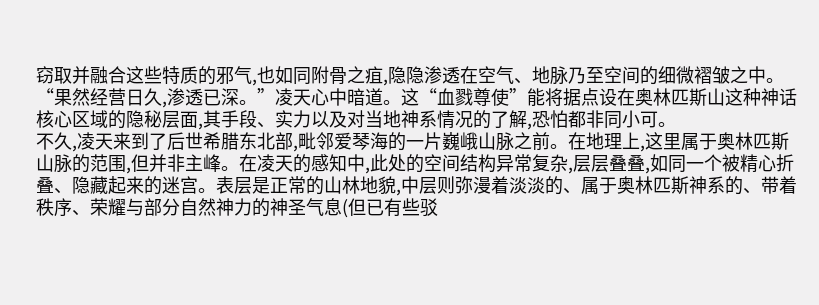窃取并融合这些特质的邪气,也如同附骨之疽,隐隐渗透在空气、地脉乃至空间的细微褶皱之中。
“果然经营日久,渗透已深。”凌天心中暗道。这“血戮尊使”能将据点设在奥林匹斯山这种神话核心区域的隐秘层面,其手段、实力以及对当地神系情况的了解,恐怕都非同小可。
不久,凌天来到了后世希腊东北部,毗邻爱琴海的一片巍峨山脉之前。在地理上,这里属于奥林匹斯山脉的范围,但并非主峰。在凌天的感知中,此处的空间结构异常复杂,层层叠叠,如同一个被精心折叠、隐藏起来的迷宫。表层是正常的山林地貌,中层则弥漫着淡淡的、属于奥林匹斯神系的、带着秩序、荣耀与部分自然神力的神圣气息(但已有些驳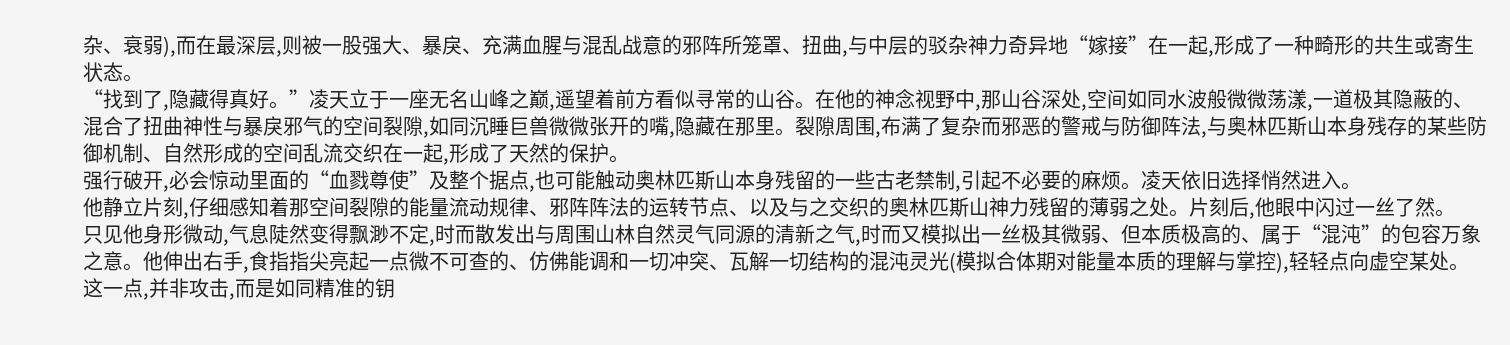杂、衰弱),而在最深层,则被一股强大、暴戾、充满血腥与混乱战意的邪阵所笼罩、扭曲,与中层的驳杂神力奇异地“嫁接”在一起,形成了一种畸形的共生或寄生状态。
“找到了,隐藏得真好。”凌天立于一座无名山峰之巅,遥望着前方看似寻常的山谷。在他的神念视野中,那山谷深处,空间如同水波般微微荡漾,一道极其隐蔽的、混合了扭曲神性与暴戾邪气的空间裂隙,如同沉睡巨兽微微张开的嘴,隐藏在那里。裂隙周围,布满了复杂而邪恶的警戒与防御阵法,与奥林匹斯山本身残存的某些防御机制、自然形成的空间乱流交织在一起,形成了天然的保护。
强行破开,必会惊动里面的“血戮尊使”及整个据点,也可能触动奥林匹斯山本身残留的一些古老禁制,引起不必要的麻烦。凌天依旧选择悄然进入。
他静立片刻,仔细感知着那空间裂隙的能量流动规律、邪阵阵法的运转节点、以及与之交织的奥林匹斯山神力残留的薄弱之处。片刻后,他眼中闪过一丝了然。
只见他身形微动,气息陡然变得飘渺不定,时而散发出与周围山林自然灵气同源的清新之气,时而又模拟出一丝极其微弱、但本质极高的、属于“混沌”的包容万象之意。他伸出右手,食指指尖亮起一点微不可查的、仿佛能调和一切冲突、瓦解一切结构的混沌灵光(模拟合体期对能量本质的理解与掌控),轻轻点向虚空某处。
这一点,并非攻击,而是如同精准的钥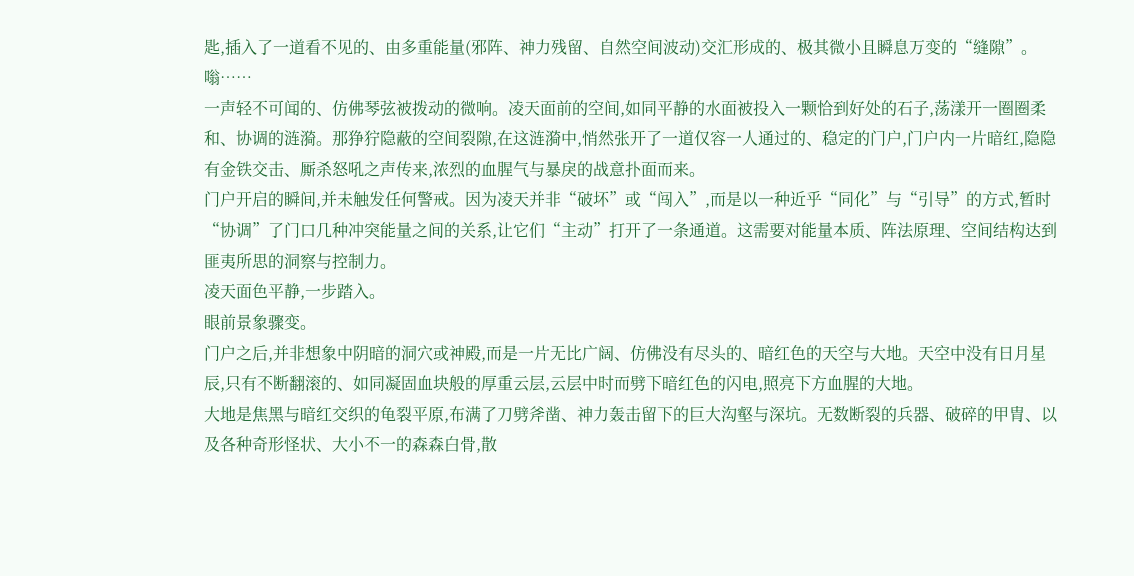匙,插入了一道看不见的、由多重能量(邪阵、神力残留、自然空间波动)交汇形成的、极其微小且瞬息万变的“缝隙”。
嗡……
一声轻不可闻的、仿佛琴弦被拨动的微响。凌天面前的空间,如同平静的水面被投入一颗恰到好处的石子,荡漾开一圈圈柔和、协调的涟漪。那狰狞隐蔽的空间裂隙,在这涟漪中,悄然张开了一道仅容一人通过的、稳定的门户,门户内一片暗红,隐隐有金铁交击、厮杀怒吼之声传来,浓烈的血腥气与暴戾的战意扑面而来。
门户开启的瞬间,并未触发任何警戒。因为凌天并非“破坏”或“闯入”,而是以一种近乎“同化”与“引导”的方式,暂时“协调”了门口几种冲突能量之间的关系,让它们“主动”打开了一条通道。这需要对能量本质、阵法原理、空间结构达到匪夷所思的洞察与控制力。
凌天面色平静,一步踏入。
眼前景象骤变。
门户之后,并非想象中阴暗的洞穴或神殿,而是一片无比广阔、仿佛没有尽头的、暗红色的天空与大地。天空中没有日月星辰,只有不断翻滚的、如同凝固血块般的厚重云层,云层中时而劈下暗红色的闪电,照亮下方血腥的大地。
大地是焦黑与暗红交织的龟裂平原,布满了刀劈斧凿、神力轰击留下的巨大沟壑与深坑。无数断裂的兵器、破碎的甲胄、以及各种奇形怪状、大小不一的森森白骨,散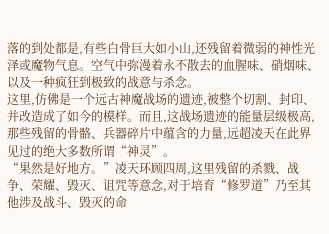落的到处都是,有些白骨巨大如小山,还残留着微弱的神性光泽或魔物气息。空气中弥漫着永不散去的血腥味、硝烟味、以及一种疯狂到极致的战意与杀念。
这里,仿佛是一个远古神魔战场的遗迹,被整个切割、封印、并改造成了如今的模样。而且,这战场遗迹的能量层级极高,那些残留的骨骼、兵器碎片中蕴含的力量,远超凌天在此界见过的绝大多数所谓“神灵”。
“果然是好地方。”凌天环顾四周,这里残留的杀戮、战争、荣耀、毁灭、诅咒等意念,对于培育“修罗道”乃至其他涉及战斗、毁灭的命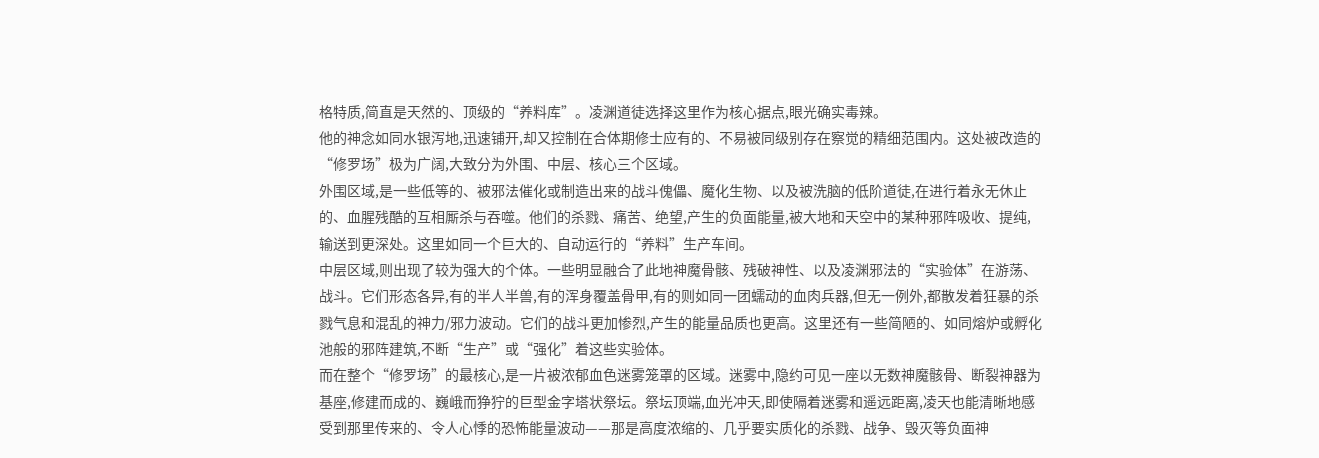格特质,简直是天然的、顶级的“养料库”。凌渊道徒选择这里作为核心据点,眼光确实毒辣。
他的神念如同水银泻地,迅速铺开,却又控制在合体期修士应有的、不易被同级别存在察觉的精细范围内。这处被改造的“修罗场”极为广阔,大致分为外围、中层、核心三个区域。
外围区域,是一些低等的、被邪法催化或制造出来的战斗傀儡、魔化生物、以及被洗脑的低阶道徒,在进行着永无休止的、血腥残酷的互相厮杀与吞噬。他们的杀戮、痛苦、绝望,产生的负面能量,被大地和天空中的某种邪阵吸收、提纯,输送到更深处。这里如同一个巨大的、自动运行的“养料”生产车间。
中层区域,则出现了较为强大的个体。一些明显融合了此地神魔骨骸、残破神性、以及凌渊邪法的“实验体”在游荡、战斗。它们形态各异,有的半人半兽,有的浑身覆盖骨甲,有的则如同一团蠕动的血肉兵器,但无一例外,都散发着狂暴的杀戮气息和混乱的神力/邪力波动。它们的战斗更加惨烈,产生的能量品质也更高。这里还有一些简陋的、如同熔炉或孵化池般的邪阵建筑,不断“生产”或“强化”着这些实验体。
而在整个“修罗场”的最核心,是一片被浓郁血色迷雾笼罩的区域。迷雾中,隐约可见一座以无数神魔骸骨、断裂神器为基座,修建而成的、巍峨而狰狞的巨型金字塔状祭坛。祭坛顶端,血光冲天,即使隔着迷雾和遥远距离,凌天也能清晰地感受到那里传来的、令人心悸的恐怖能量波动——那是高度浓缩的、几乎要实质化的杀戮、战争、毁灭等负面神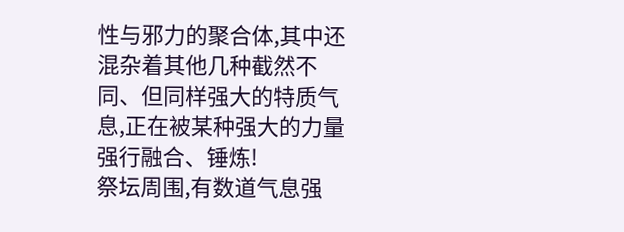性与邪力的聚合体,其中还混杂着其他几种截然不同、但同样强大的特质气息,正在被某种强大的力量强行融合、锤炼!
祭坛周围,有数道气息强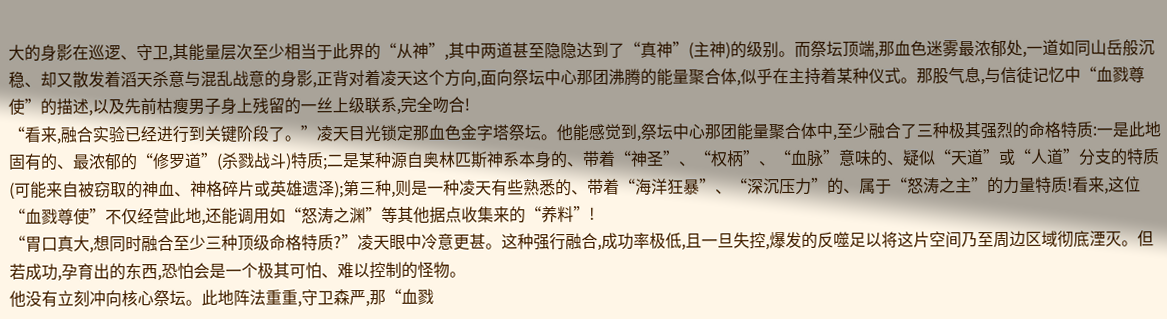大的身影在巡逻、守卫,其能量层次至少相当于此界的“从神”,其中两道甚至隐隐达到了“真神”(主神)的级别。而祭坛顶端,那血色迷雾最浓郁处,一道如同山岳般沉稳、却又散发着滔天杀意与混乱战意的身影,正背对着凌天这个方向,面向祭坛中心那团沸腾的能量聚合体,似乎在主持着某种仪式。那股气息,与信徒记忆中“血戮尊使”的描述,以及先前枯瘦男子身上残留的一丝上级联系,完全吻合!
“看来,融合实验已经进行到关键阶段了。”凌天目光锁定那血色金字塔祭坛。他能感觉到,祭坛中心那团能量聚合体中,至少融合了三种极其强烈的命格特质:一是此地固有的、最浓郁的“修罗道”(杀戮战斗)特质;二是某种源自奥林匹斯神系本身的、带着“神圣”、“权柄”、“血脉”意味的、疑似“天道”或“人道”分支的特质(可能来自被窃取的神血、神格碎片或英雄遗泽);第三种,则是一种凌天有些熟悉的、带着“海洋狂暴”、“深沉压力”的、属于“怒涛之主”的力量特质!看来,这位“血戮尊使”不仅经营此地,还能调用如“怒涛之渊”等其他据点收集来的“养料”!
“胃口真大,想同时融合至少三种顶级命格特质?”凌天眼中冷意更甚。这种强行融合,成功率极低,且一旦失控,爆发的反噬足以将这片空间乃至周边区域彻底湮灭。但若成功,孕育出的东西,恐怕会是一个极其可怕、难以控制的怪物。
他没有立刻冲向核心祭坛。此地阵法重重,守卫森严,那“血戮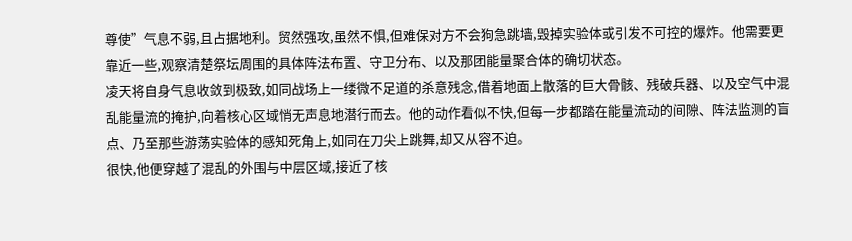尊使”气息不弱,且占据地利。贸然强攻,虽然不惧,但难保对方不会狗急跳墙,毁掉实验体或引发不可控的爆炸。他需要更靠近一些,观察清楚祭坛周围的具体阵法布置、守卫分布、以及那团能量聚合体的确切状态。
凌天将自身气息收敛到极致,如同战场上一缕微不足道的杀意残念,借着地面上散落的巨大骨骸、残破兵器、以及空气中混乱能量流的掩护,向着核心区域悄无声息地潜行而去。他的动作看似不快,但每一步都踏在能量流动的间隙、阵法监测的盲点、乃至那些游荡实验体的感知死角上,如同在刀尖上跳舞,却又从容不迫。
很快,他便穿越了混乱的外围与中层区域,接近了核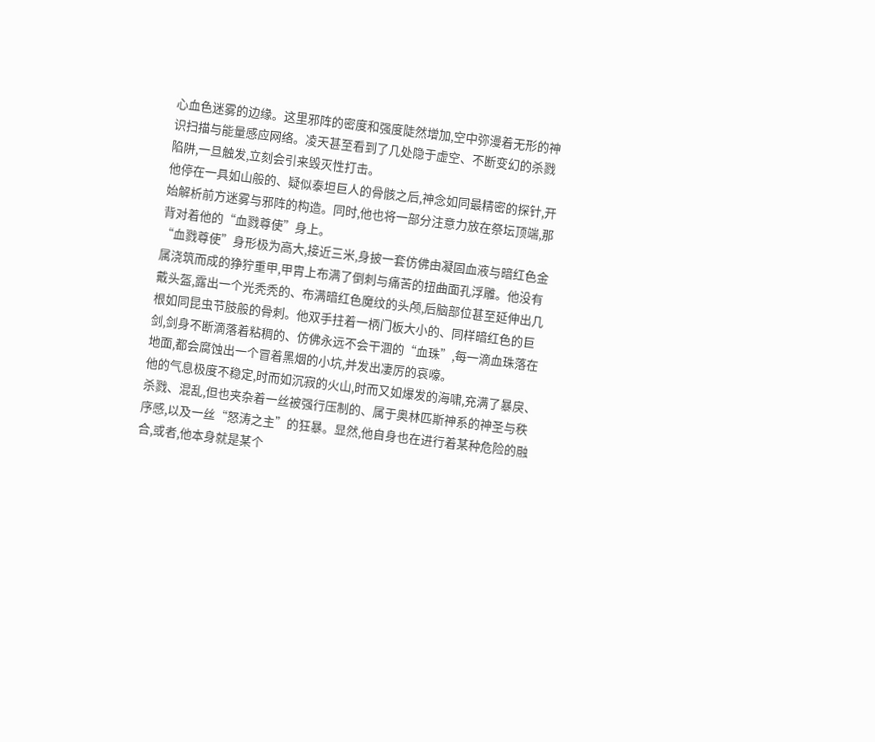心血色迷雾的边缘。这里邪阵的密度和强度陡然增加,空中弥漫着无形的神识扫描与能量感应网络。凌天甚至看到了几处隐于虚空、不断变幻的杀戮陷阱,一旦触发,立刻会引来毁灭性打击。
他停在一具如山般的、疑似泰坦巨人的骨骸之后,神念如同最精密的探针,开始解析前方迷雾与邪阵的构造。同时,他也将一部分注意力放在祭坛顶端,那背对着他的“血戮尊使”身上。
“血戮尊使”身形极为高大,接近三米,身披一套仿佛由凝固血液与暗红色金属浇筑而成的狰狞重甲,甲胄上布满了倒刺与痛苦的扭曲面孔浮雕。他没有戴头盔,露出一个光秃秃的、布满暗红色魔纹的头颅,后脑部位甚至延伸出几根如同昆虫节肢般的骨刺。他双手拄着一柄门板大小的、同样暗红色的巨剑,剑身不断滴落着粘稠的、仿佛永远不会干涸的“血珠”,每一滴血珠落在地面,都会腐蚀出一个冒着黑烟的小坑,并发出凄厉的哀嚎。
他的气息极度不稳定,时而如沉寂的火山,时而又如爆发的海啸,充满了暴戾、杀戮、混乱,但也夹杂着一丝被强行压制的、属于奥林匹斯神系的神圣与秩序感,以及一丝“怒涛之主”的狂暴。显然,他自身也在进行着某种危险的融合,或者,他本身就是某个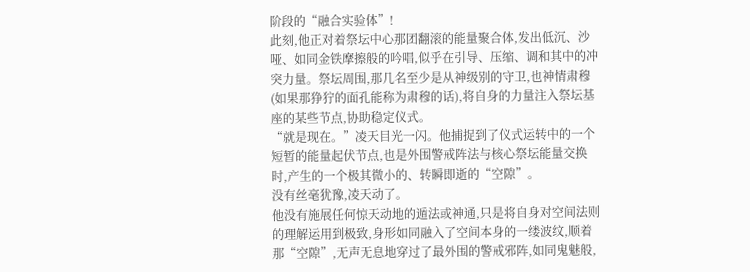阶段的“融合实验体”!
此刻,他正对着祭坛中心那团翻滚的能量聚合体,发出低沉、沙哑、如同金铁摩擦般的吟唱,似乎在引导、压缩、调和其中的冲突力量。祭坛周围,那几名至少是从神级别的守卫,也神情肃穆(如果那狰狞的面孔能称为肃穆的话),将自身的力量注入祭坛基座的某些节点,协助稳定仪式。
“就是现在。”凌天目光一闪。他捕捉到了仪式运转中的一个短暂的能量起伏节点,也是外围警戒阵法与核心祭坛能量交换时,产生的一个极其微小的、转瞬即逝的“空隙”。
没有丝毫犹豫,凌天动了。
他没有施展任何惊天动地的遁法或神通,只是将自身对空间法则的理解运用到极致,身形如同融入了空间本身的一缕波纹,顺着那“空隙”,无声无息地穿过了最外围的警戒邪阵,如同鬼魅般,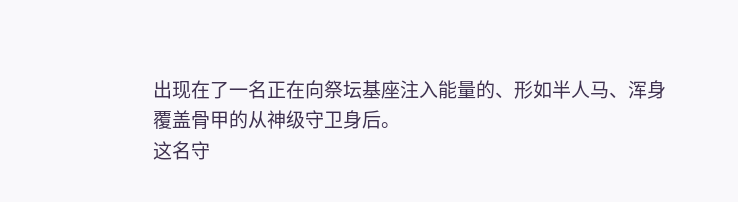出现在了一名正在向祭坛基座注入能量的、形如半人马、浑身覆盖骨甲的从神级守卫身后。
这名守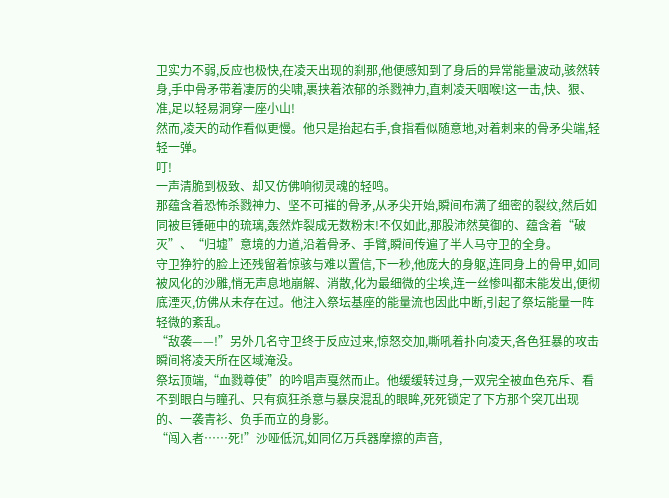卫实力不弱,反应也极快,在凌天出现的刹那,他便感知到了身后的异常能量波动,骇然转身,手中骨矛带着凄厉的尖啸,裹挟着浓郁的杀戮神力,直刺凌天咽喉!这一击,快、狠、准,足以轻易洞穿一座小山!
然而,凌天的动作看似更慢。他只是抬起右手,食指看似随意地,对着刺来的骨矛尖端,轻轻一弹。
叮!
一声清脆到极致、却又仿佛响彻灵魂的轻鸣。
那蕴含着恐怖杀戮神力、坚不可摧的骨矛,从矛尖开始,瞬间布满了细密的裂纹,然后如同被巨锤砸中的琉璃,轰然炸裂成无数粉末!不仅如此,那股沛然莫御的、蕴含着“破灭”、“归墟”意境的力道,沿着骨矛、手臂,瞬间传遍了半人马守卫的全身。
守卫狰狞的脸上还残留着惊骇与难以置信,下一秒,他庞大的身躯,连同身上的骨甲,如同被风化的沙雕,悄无声息地崩解、消散,化为最细微的尘埃,连一丝惨叫都未能发出,便彻底湮灭,仿佛从未存在过。他注入祭坛基座的能量流也因此中断,引起了祭坛能量一阵轻微的紊乱。
“敌袭——!”另外几名守卫终于反应过来,惊怒交加,嘶吼着扑向凌天,各色狂暴的攻击瞬间将凌天所在区域淹没。
祭坛顶端,“血戮尊使”的吟唱声戛然而止。他缓缓转过身,一双完全被血色充斥、看不到眼白与瞳孔、只有疯狂杀意与暴戾混乱的眼眸,死死锁定了下方那个突兀出现的、一袭青衫、负手而立的身影。
“闯入者……死!”沙哑低沉,如同亿万兵器摩擦的声音,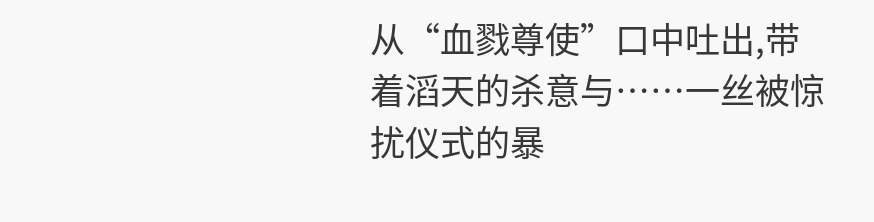从“血戮尊使”口中吐出,带着滔天的杀意与……一丝被惊扰仪式的暴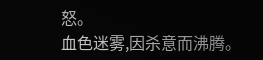怒。
血色迷雾,因杀意而沸腾。